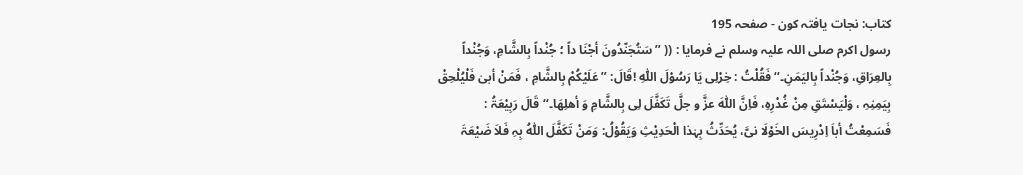کتاب: نجات یافتہ کون - صفحہ 195
رسول اکرم صلی اللہ علیہ وسلم نے فرمایا : (( ’’سَتُجَنّدُونَ أجْنَا داً ؛ جُنْداً بِالشَّامِ، وَجُنْداً بِالعِرَاقِ، وَجُنْداً بِالیَمَنِ۔‘‘ فَقُلْتُ : خِرْلِی یَا رَسُوْلَ اللّٰہِ !قَالَ: ’’عَلَیْکُمْ بِالشَّامِ ، فَمَنْ أبیٰ فَلْیُلْحِقْ بِیَمِنِہِ ، وَلْیَسْتَقِ مِنْ غُدْرِہِ، فَاِنَّ اللّٰہَ عزَّ و جلَّ تَکَفَّلَ لِی بِالشَّامِ وَ أھلِھَا۔‘‘قَالَ رَبِیْعَۃُ : فَسَمِعْتُ أباَ اِدْرِیسَ الخَوْلَا نیَّ، یُحَدِّثُ بِہٰذا الْحَدِیْثِ وَیَقُوْلُ: وَمَنْ تَکَفَّلَ اللّٰہُ بِہِ فَلاَ ضَیْعَۃَ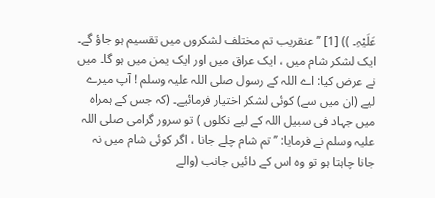عَلَیْہِ۔ )) [1] ’’عنقریب تم مختلف لشکروں میں تقسیم ہو جاؤ گے۔ ایک لشکر شام میں ، ایک عراق میں اور ایک یمن میں ہو گا۔ میں نے عرض کیا: اے اللہ کے رسول صلی اللہ علیہ وسلم ! آپ میرے لیے (ان میں سے) کوئی لشکر اختیار فرمائیے۔ (کہ جس کے ہمراہ میں جہاد فی سبیل اللہ کے لیے نکلوں ) تو سرور گرامی صلی اللہ علیہ وسلم نے فرمایا: ’’تم شام چلے جانا ، اگر کوئی شام میں نہ جانا چاہتا ہو تو وہ اس کے دائیں جانب (والے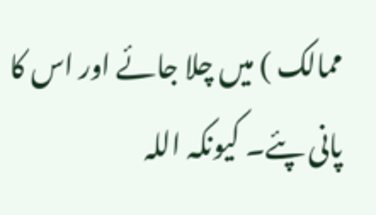ممالک ) میں چلا جائے اور اس کا پانی پئے۔ کیونکہ اللہ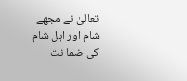تعالیٰ نے مجھے شام اور اہل شام کی ضما نت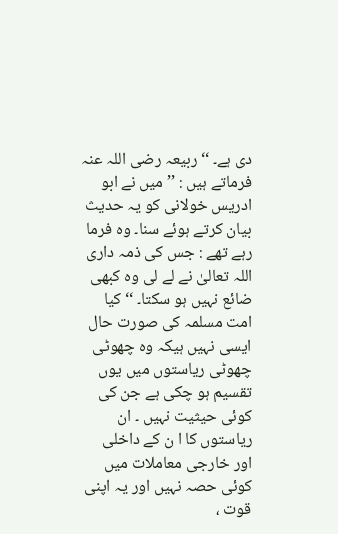دی ہے۔ ‘‘ ربیعہ رضی اللہ عنہ فرماتے ہیں : ’’میں نے ابو ادریس خولانی کو یہ حدیث بیان کرتے ہوئے سنا۔ وہ فرما رہے تھے : جس کی ذمہ داری اللہ تعالیٰ نے لے لی وہ کبھی ضائع نہیں ہو سکتا۔ ‘‘ کیا امت مسلمہ کی صورت حال ایسی نہیں ہیکہ وہ چھوٹی چھوٹی ریاستوں میں یوں تقسیم ہو چکی ہے جن کی کوئی حیثیت نہیں ۔ ان ریاستوں کا ا ن کے داخلی اور خارجی معاملات میں کوئی حصہ نہیں اور یہ اپنی قوت ،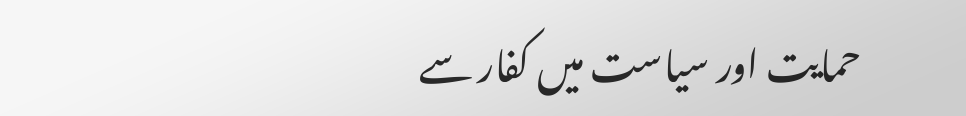حمایت اور سیاست میں کفار سے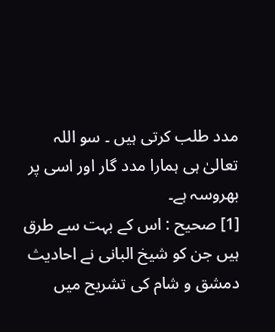مدد طلب کرتی ہیں ۔ سو اللہ تعالیٰ ہی ہمارا مدد گار اور اسی پر بھروسہ ہے۔
[1] صحیح : اس کے بہت سے طرق ہیں جن کو شیخ البانی نے احادیث دمشق و شام کی تشریح میں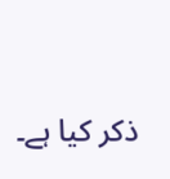ذکر کیا ہے۔